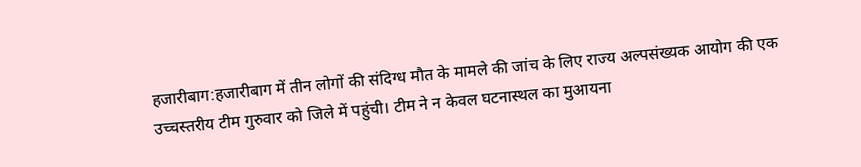हजारीबाग:हजारीबाग में तीन लोगों की संदिग्ध मौत के मामले की जांच के लिए राज्य अल्पसंख्यक आयोग की एक उच्चस्तरीय टीम गुरुवार को जिले में पहुंची। टीम ने न केवल घटनास्थल का मुआयना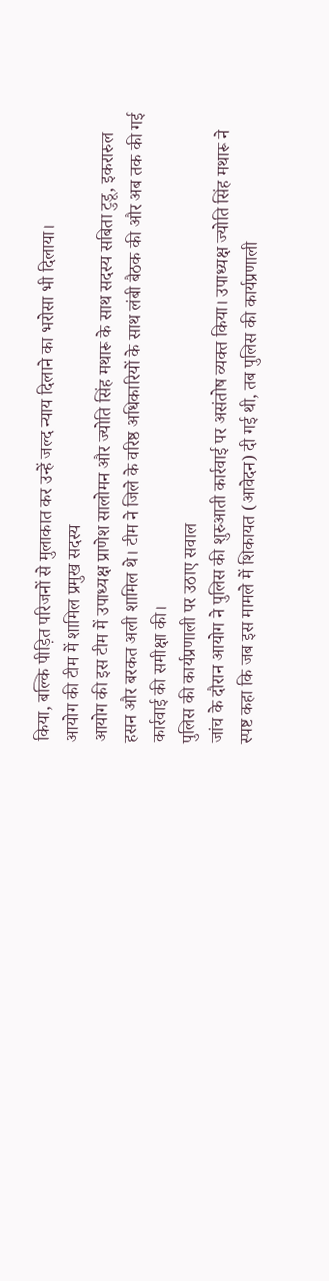किया, बल्कि पीड़ित परिजनों से मुलाकात कर उन्हें जल्द न्याय दिलाने का भरोसा भी दिलाया।
आयोग की टीम में शामिल प्रमुख सदस्य
आयोग की इस टीम में उपाध्यक्ष प्राणेश सालोमन और ज्योति सिंह मथारू के साथ सदस्य सबिता टुडू, इकरारुल हसन और बरकत अली शामिल थे। टीम ने जिले के वरिष्ठ अधिकारियों के साथ लंबी बैठक की और अब तक की गई कार्रवाई की समीक्षा की।
पुलिस की कार्यप्रणाली पर उठाए सवाल
जांच के दौरान आयोग ने पुलिस की शुरुआती कार्रवाई पर असंतोष व्यक्त किया। उपाध्यक्ष ज्योति सिंह मथारू ने स्पष्ट कहा कि जब इस मामले में शिकायत (आवेदन) दी गई थी, तब पुलिस की कार्यप्रणाली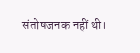संतोषजनक नहीं थी।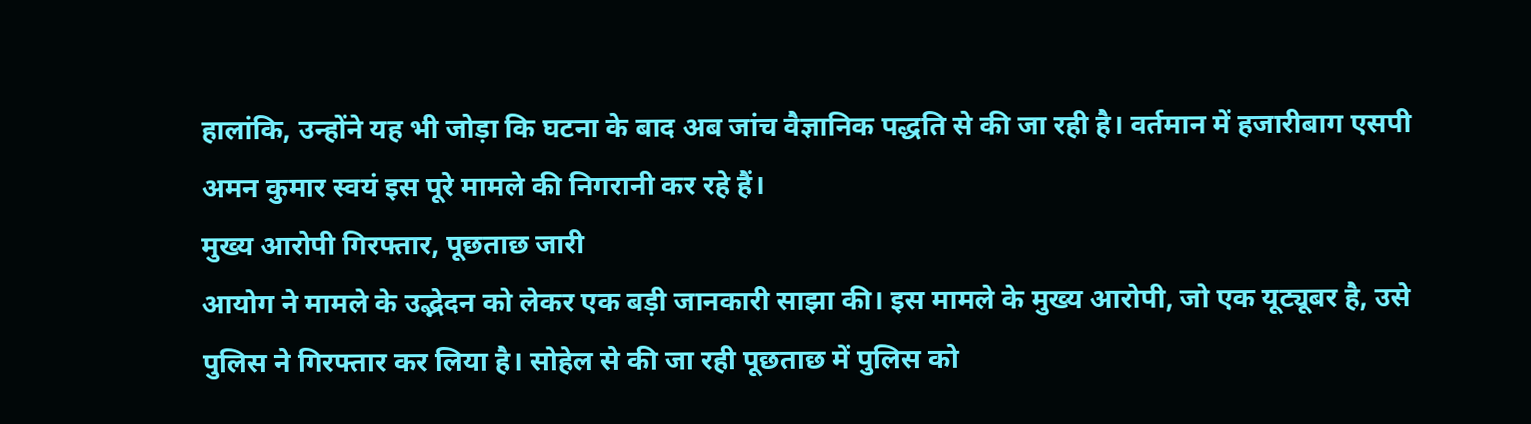हालांकि, उन्होंने यह भी जोड़ा कि घटना के बाद अब जांच वैज्ञानिक पद्धति से की जा रही है। वर्तमान में हजारीबाग एसपी अमन कुमार स्वयं इस पूरे मामले की निगरानी कर रहे हैं।
मुख्य आरोपी गिरफ्तार, पूछताछ जारी
आयोग ने मामले के उद्भेदन को लेकर एक बड़ी जानकारी साझा की। इस मामले के मुख्य आरोपी, जो एक यूट्यूबर है, उसे पुलिस ने गिरफ्तार कर लिया है। सोहेल से की जा रही पूछताछ में पुलिस को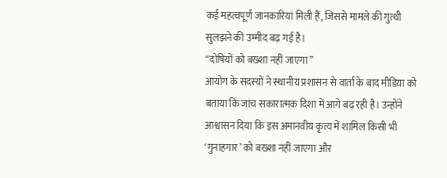कई महत्वपूर्ण जानकारियां मिली हैं, जिससे मामले की गुत्थी सुलझने की उम्मीद बढ़ गई है।
“दोषियों को बख्शा नहीं जाएगा”
आयोग के सदस्यों ने स्थानीय प्रशासन से वार्ता के बाद मीडिया को बताया कि जांच सकारात्मक दिशा में आगे बढ़ रही है। उन्होंने आश्वासन दिया कि इस अमानवीय कृत्य में शामिल किसी भी ‘गुनाहगार’ को बख्शा नहीं जाएगा और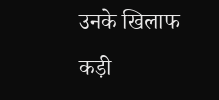उनके खिलाफ कड़ी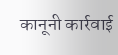कानूनी कार्रवाई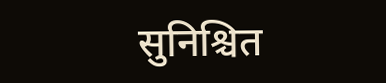सुनिश्चित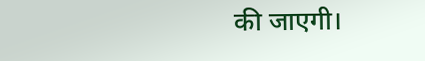की जाएगी।